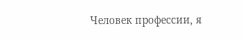Человек профессии, я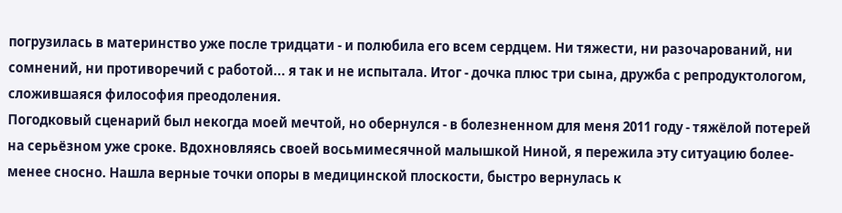погрузилась в материнство уже после тридцати - и полюбила его всем сердцем. Ни тяжести, ни разочарований, ни сомнений, ни противоречий с работой... я так и не испытала. Итог - дочка плюс три сына, дружба с репродуктологом, сложившаяся философия преодоления.
Погодковый сценарий был некогда моей мечтой, но обернулся - в болезненном для меня 2011 году - тяжёлой потерей на серьёзном уже сроке. Вдохновляясь своей восьмимесячной малышкой Ниной, я пережила эту ситуацию более-менее сносно. Нашла верные точки опоры в медицинской плоскости, быстро вернулась к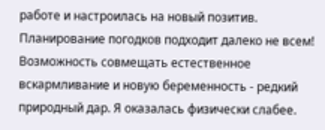работе и настроилась на новый позитив.
Планирование погодков подходит далеко не всем! Возможность совмещать естественное вскармливание и новую беременность - редкий природный дар. Я оказалась физически слабее.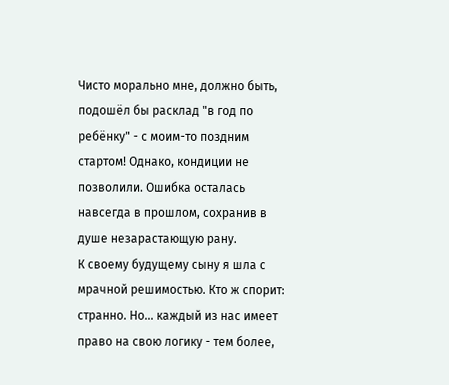Чисто морально мне, должно быть, подошёл бы расклад "в год по ребёнку" - с моим-то поздним стартом! Однако, кондиции не позволили. Ошибка осталась навсегда в прошлом, сохранив в душе незарастающую рану.
К своему будущему сыну я шла с мрачной решимостью. Кто ж спорит: странно. Но... каждый из нас имеет право на свою логику - тем более,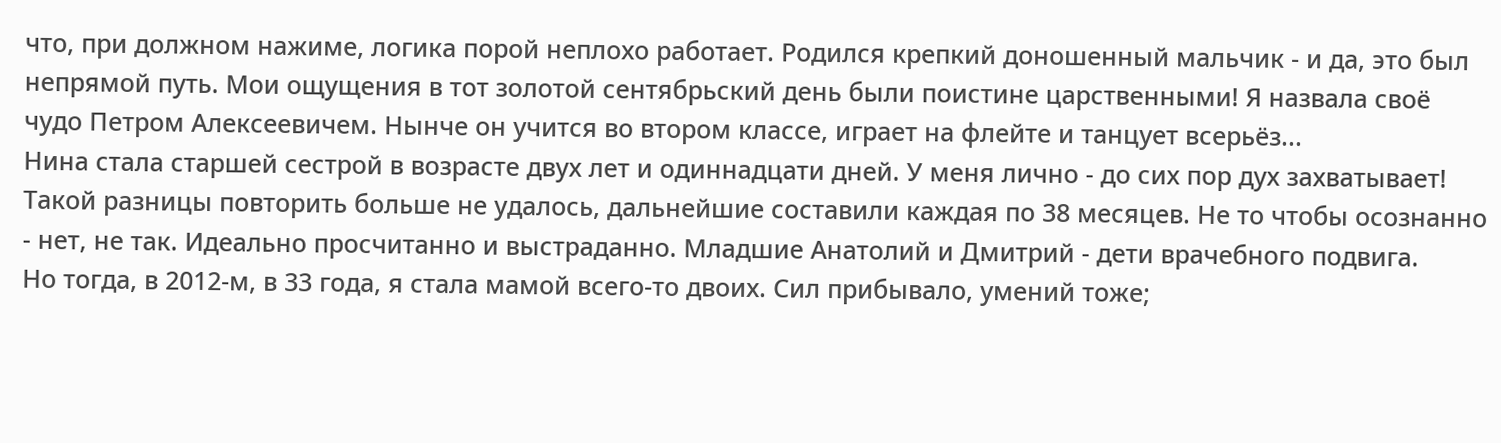что, при должном нажиме, логика порой неплохо работает. Родился крепкий доношенный мальчик - и да, это был непрямой путь. Мои ощущения в тот золотой сентябрьский день были поистине царственными! Я назвала своё чудо Петром Алексеевичем. Нынче он учится во втором классе, играет на флейте и танцует всерьёз...
Нина стала старшей сестрой в возрасте двух лет и одиннадцати дней. У меня лично - до сих пор дух захватывает! Такой разницы повторить больше не удалось, дальнейшие составили каждая по 38 месяцев. Не то чтобы осознанно - нет, не так. Идеально просчитанно и выстраданно. Младшие Анатолий и Дмитрий - дети врачебного подвига.
Но тогда, в 2012-м, в 33 года, я стала мамой всего-то двоих. Сил прибывало, умений тоже;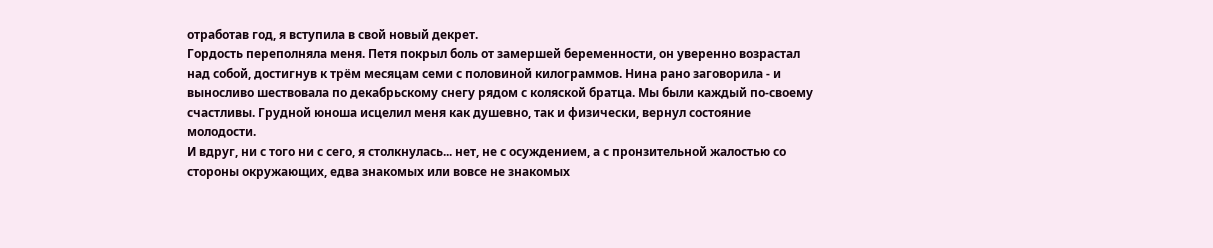отработав год, я вступила в свой новый декрет.
Гордость переполняла меня. Петя покрыл боль от замершей беременности, он уверенно возрастал над собой, достигнув к трём месяцам семи с половиной килограммов. Нина рано заговорила - и выносливо шествовала по декабрьскому снегу рядом с коляской братца. Мы были каждый по-своему счастливы. Грудной юноша исцелил меня как душевно, так и физически, вернул состояние молодости.
И вдруг, ни с того ни с сего, я столкнулась... нет, не с осуждением, а с пронзительной жалостью со стороны окружающих, едва знакомых или вовсе не знакомых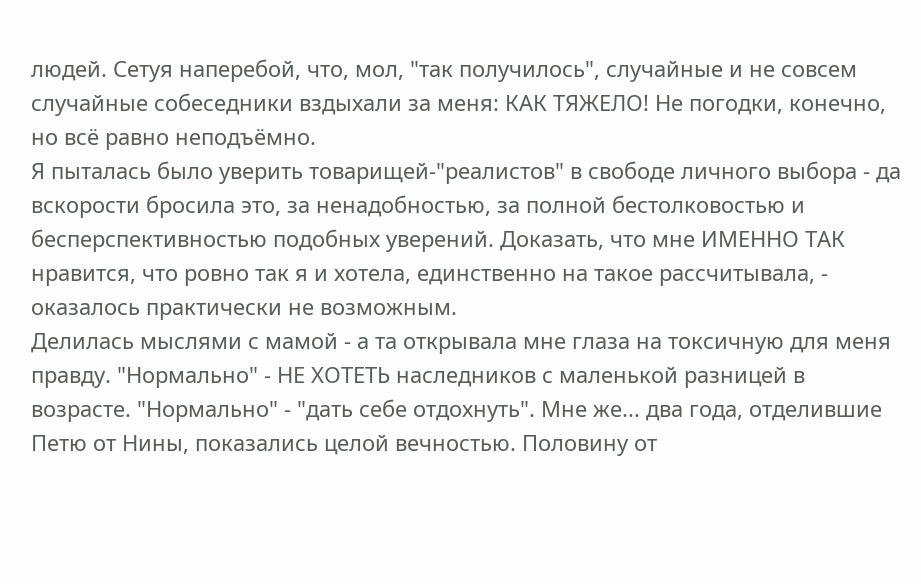людей. Сетуя наперебой, что, мол, "так получилось", случайные и не совсем случайные собеседники вздыхали за меня: КАК ТЯЖЕЛО! Не погодки, конечно, но всё равно неподъёмно.
Я пыталась было уверить товарищей-"реалистов" в свободе личного выбора - да вскорости бросила это, за ненадобностью, за полной бестолковостью и бесперспективностью подобных уверений. Доказать, что мне ИМЕННО ТАК нравится, что ровно так я и хотела, единственно на такое рассчитывала, - оказалось практически не возможным.
Делилась мыслями с мамой - а та открывала мне глаза на токсичную для меня правду. "Нормально" - НЕ ХОТЕТЬ наследников с маленькой разницей в возрасте. "Нормально" - "дать себе отдохнуть". Мне же... два года, отделившие Петю от Нины, показались целой вечностью. Половину от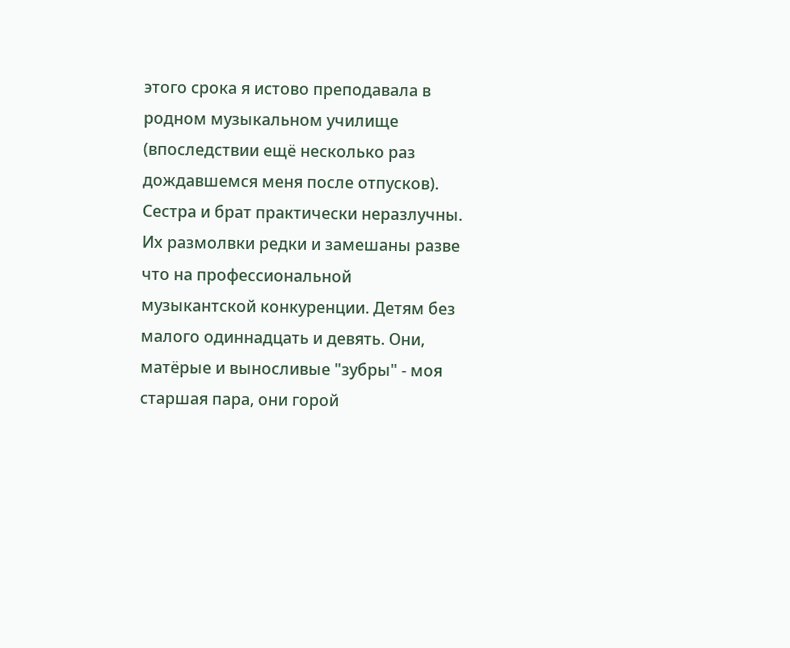этого срока я истово преподавала в родном музыкальном училище (впоследствии ещё несколько раз дождавшемся меня после отпусков).
Сестра и брат практически неразлучны. Их размолвки редки и замешаны разве что на профессиональной музыкантской конкуренции. Детям без малого одиннадцать и девять. Они, матёрые и выносливые "зубры" - моя старшая пара, они горой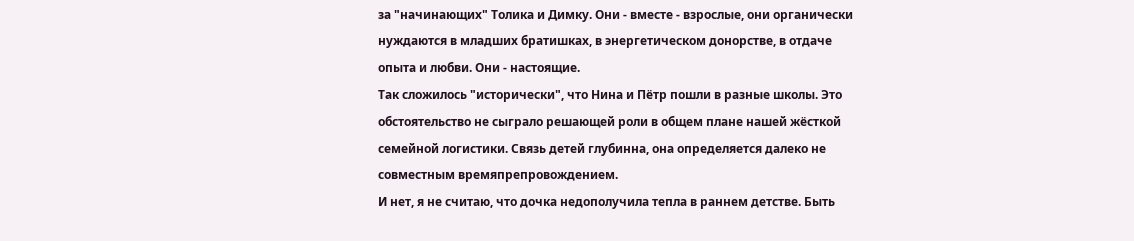за "начинающих" Толика и Димку. Они - вместе - взрослые, они органически нуждаются в младших братишках, в энергетическом донорстве, в отдаче опыта и любви. Они - настоящие.
Так сложилось "исторически", что Нина и Пётр пошли в разные школы. Это обстоятельство не сыграло решающей роли в общем плане нашей жёсткой семейной логистики. Связь детей глубинна, она определяется далеко не совместным времяпрепровождением.
И нет, я не считаю, что дочка недополучила тепла в раннем детстве. Быть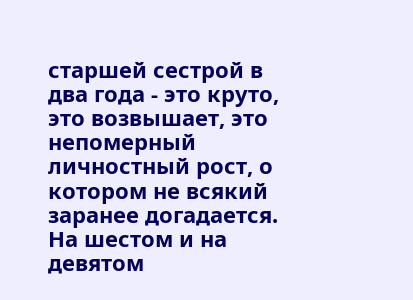старшей сестрой в два года - это круто, это возвышает, это непомерный личностный рост, о котором не всякий заранее догадается. На шестом и на девятом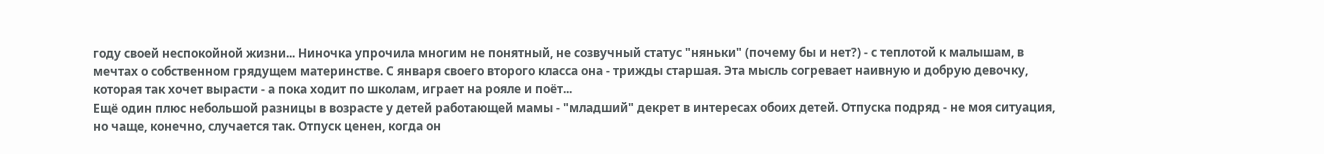году своей неспокойной жизни... Ниночка упрочила многим не понятный, не созвучный статус "няньки" (почему бы и нет?) - с теплотой к малышам, в мечтах о собственном грядущем материнстве. С января своего второго класса она - трижды старшая. Эта мысль согревает наивную и добрую девочку, которая так хочет вырасти - а пока ходит по школам, играет на рояле и поёт...
Ещё один плюс небольшой разницы в возрасте у детей работающей мамы - "младший" декрет в интересах обоих детей. Отпуска подряд - не моя ситуация, но чаще, конечно, случается так. Отпуск ценен, когда он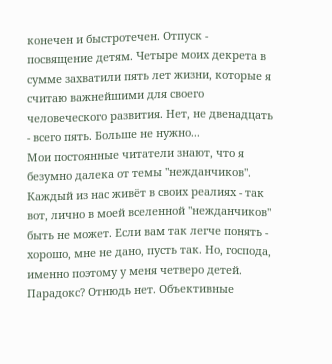конечен и быстротечен. Отпуск - посвящение детям. Четыре моих декрета в сумме захватили пять лет жизни, которые я считаю важнейшими для своего человеческого развития. Нет, не двенадцать - всего пять. Больше не нужно...
Мои постоянные читатели знают, что я безумно далека от темы "нежданчиков". Каждый из нас живёт в своих реалиях - так вот, лично в моей вселенной "нежданчиков" быть не может. Если вам так легче понять - хорошо, мне не дано, пусть так. Но, господа, именно поэтому у меня четверо детей. Парадокс? Отнюдь нет. Объективные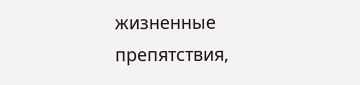жизненные препятствия,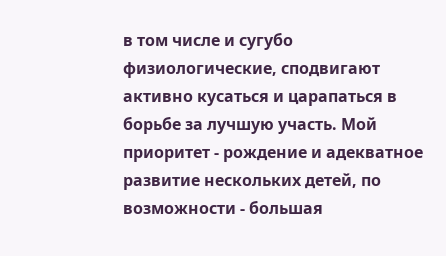в том числе и сугубо физиологические, сподвигают активно кусаться и царапаться в борьбе за лучшую участь. Мой приоритет - рождение и адекватное развитие нескольких детей, по возможности - большая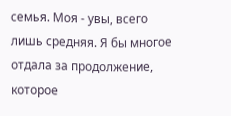семья. Моя - увы, всего лишь средняя. Я бы многое отдала за продолжение, которое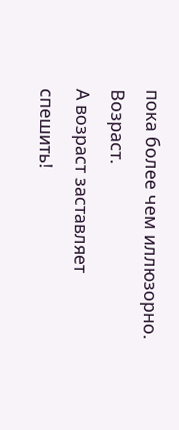пока более чем иллюзорно. Возраст.
А возраст заставляет спешить!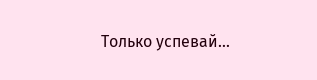Только успевай...